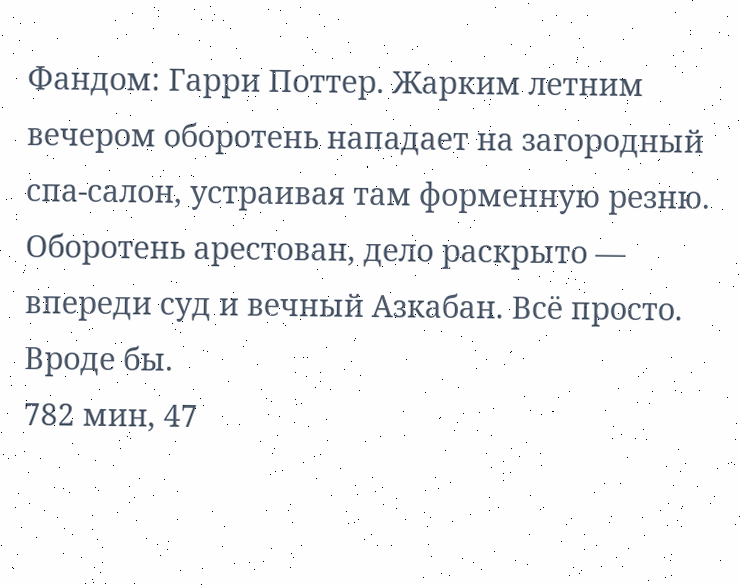Фандом: Гарри Поттер. Жарким летним вечером оборотень нападает на загородный спа-салон, устраивая там форменную резню. Оборотень арестован, дело раскрыто — впереди суд и вечный Азкабан. Всё просто. Вроде бы.
782 мин, 47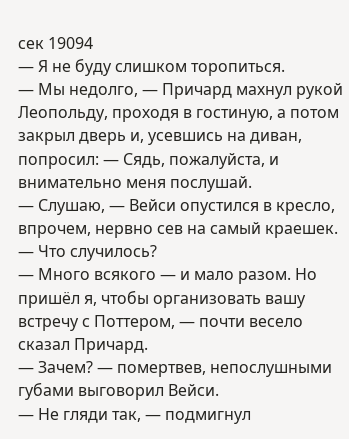сек 19094
— Я не буду слишком торопиться.
— Мы недолго, — Причард махнул рукой Леопольду, проходя в гостиную, а потом закрыл дверь и, усевшись на диван, попросил: — Сядь, пожалуйста, и внимательно меня послушай.
— Слушаю, — Вейси опустился в кресло, впрочем, нервно сев на самый краешек. — Что случилось?
— Много всякого — и мало разом. Но пришёл я, чтобы организовать вашу встречу с Поттером, — почти весело сказал Причард.
— Зачем? — помертвев, непослушными губами выговорил Вейси.
— Не гляди так, — подмигнул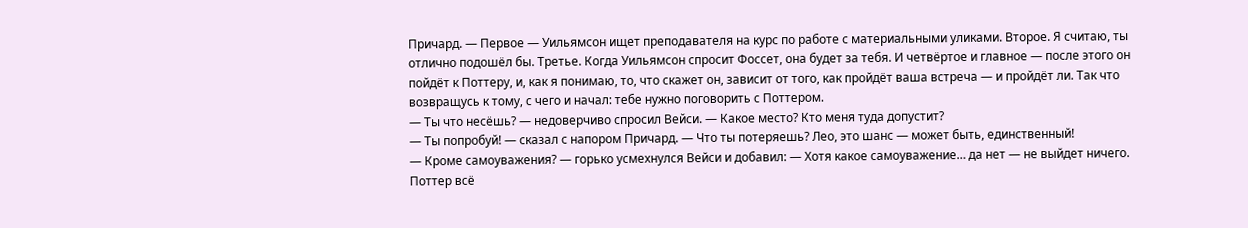Причард. — Первое — Уильямсон ищет преподавателя на курс по работе с материальными уликами. Второе. Я считаю, ты отлично подошёл бы. Третье. Когда Уильямсон спросит Фоссет, она будет за тебя. И четвёртое и главное — после этого он пойдёт к Поттеру, и, как я понимаю, то, что скажет он, зависит от того, как пройдёт ваша встреча — и пройдёт ли. Так что возвращусь к тому, с чего и начал: тебе нужно поговорить с Поттером.
— Ты что несёшь? — недоверчиво спросил Вейси. — Какое место? Кто меня туда допустит?
— Ты попробуй! — сказал с напором Причард. — Что ты потеряешь? Лео, это шанс — может быть, единственный!
— Кроме самоуважения? — горько усмехнулся Вейси и добавил: — Хотя какое самоуважение… да нет — не выйдет ничего. Поттер всё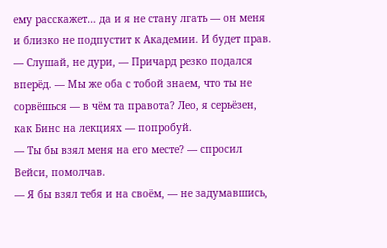ему расскажет… да и я не стану лгать — он меня и близко не подпустит к Академии. И будет прав.
— Слушай, не дури, — Причард резко подался вперёд. — Мы же оба с тобой знаем, что ты не сорвёшься — в чём та правота? Лео, я серьёзен, как Бинс на лекциях — попробуй.
— Ты бы взял меня на его месте? — спросил Вейси, помолчав.
— Я бы взял тебя и на своём, — не задумавшись,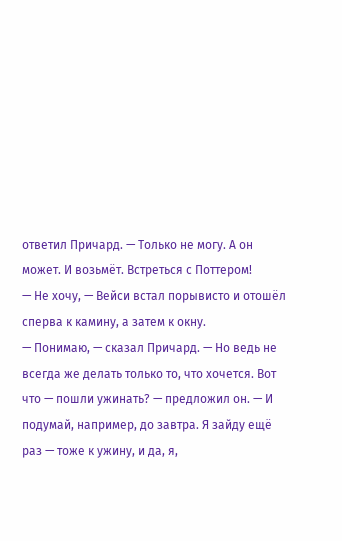ответил Причард. — Только не могу. А он может. И возьмёт. Встреться с Поттером!
— Не хочу, — Вейси встал порывисто и отошёл сперва к камину, а затем к окну.
— Понимаю, — сказал Причард. — Но ведь не всегда же делать только то, что хочется. Вот что — пошли ужинать? — предложил он. — И подумай, например, до завтра. Я зайду ещё раз — тоже к ужину, и да, я,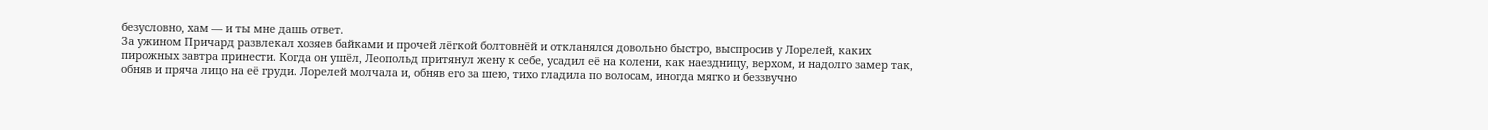безусловно, хам — и ты мне дашь ответ.
За ужином Причард развлекал хозяев байками и прочей лёгкой болтовнёй и откланялся довольно быстро, выспросив у Лорелей, каких пирожных завтра принести. Когда он ушёл, Леопольд притянул жену к себе, усадил её на колени, как наездницу, верхом, и надолго замер так, обняв и пряча лицо на её груди. Лорелей молчала и, обняв его за шею, тихо гладила по волосам, иногда мягко и беззвучно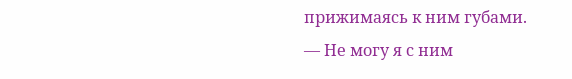прижимаясь к ним губами.
— Не могу я с ним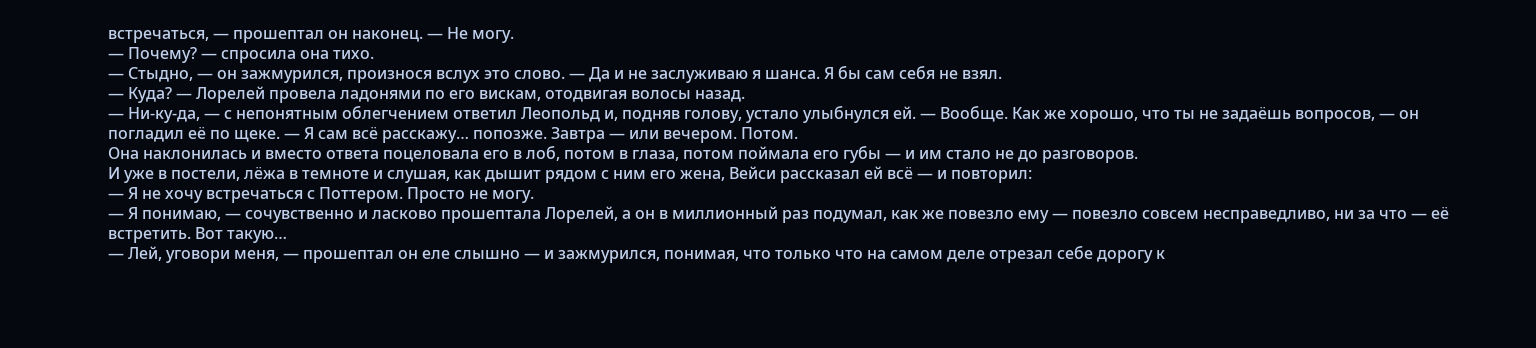встречаться, — прошептал он наконец. — Не могу.
— Почему? — спросила она тихо.
— Стыдно, — он зажмурился, произнося вслух это слово. — Да и не заслуживаю я шанса. Я бы сам себя не взял.
— Куда? — Лорелей провела ладонями по его вискам, отодвигая волосы назад.
— Ни-ку-да, — с непонятным облегчением ответил Леопольд и, подняв голову, устало улыбнулся ей. — Вообще. Как же хорошо, что ты не задаёшь вопросов, — он погладил её по щеке. — Я сам всё расскажу… попозже. Завтра — или вечером. Потом.
Она наклонилась и вместо ответа поцеловала его в лоб, потом в глаза, потом поймала его губы — и им стало не до разговоров.
И уже в постели, лёжа в темноте и слушая, как дышит рядом с ним его жена, Вейси рассказал ей всё — и повторил:
— Я не хочу встречаться с Поттером. Просто не могу.
— Я понимаю, — сочувственно и ласково прошептала Лорелей, а он в миллионный раз подумал, как же повезло ему — повезло совсем несправедливо, ни за что — её встретить. Вот такую…
— Лей, уговори меня, — прошептал он еле слышно — и зажмурился, понимая, что только что на самом деле отрезал себе дорогу к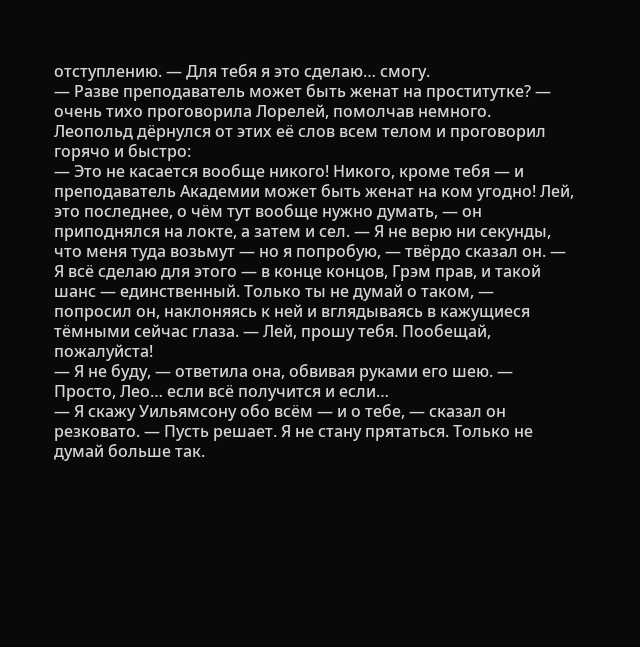отступлению. — Для тебя я это сделаю… смогу.
— Разве преподаватель может быть женат на проститутке? — очень тихо проговорила Лорелей, помолчав немного.
Леопольд дёрнулся от этих её слов всем телом и проговорил горячо и быстро:
— Это не касается вообще никого! Никого, кроме тебя — и преподаватель Академии может быть женат на ком угодно! Лей, это последнее, о чём тут вообще нужно думать, — он приподнялся на локте, а затем и сел. — Я не верю ни секунды, что меня туда возьмут — но я попробую, — твёрдо сказал он. — Я всё сделаю для этого — в конце концов, Грэм прав, и такой шанс — единственный. Только ты не думай о таком, — попросил он, наклоняясь к ней и вглядываясь в кажущиеся тёмными сейчас глаза. — Лей, прошу тебя. Пообещай, пожалуйста!
— Я не буду, — ответила она, обвивая руками его шею. — Просто, Лео… если всё получится и если…
— Я скажу Уильямсону обо всём — и о тебе, — сказал он резковато. — Пусть решает. Я не стану прятаться. Только не думай больше так.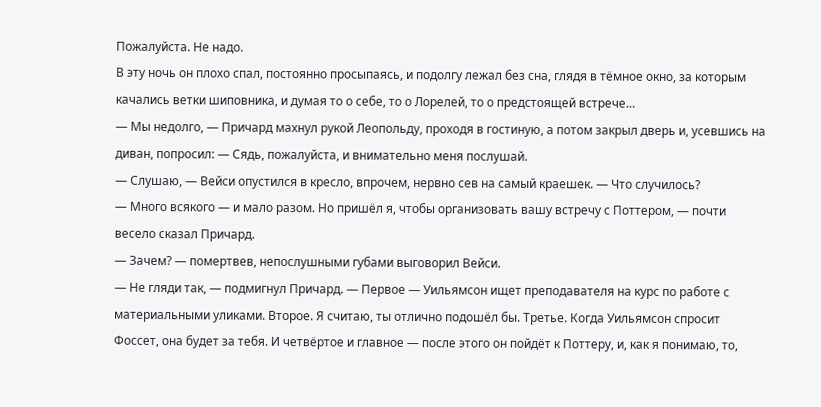Пожалуйста. Не надо.
В эту ночь он плохо спал, постоянно просыпаясь, и подолгу лежал без сна, глядя в тёмное окно, за которым качались ветки шиповника, и думая то о себе, то о Лорелей, то о предстоящей встрече…
— Мы недолго, — Причард махнул рукой Леопольду, проходя в гостиную, а потом закрыл дверь и, усевшись на диван, попросил: — Сядь, пожалуйста, и внимательно меня послушай.
— Слушаю, — Вейси опустился в кресло, впрочем, нервно сев на самый краешек. — Что случилось?
— Много всякого — и мало разом. Но пришёл я, чтобы организовать вашу встречу с Поттером, — почти весело сказал Причард.
— Зачем? — помертвев, непослушными губами выговорил Вейси.
— Не гляди так, — подмигнул Причард. — Первое — Уильямсон ищет преподавателя на курс по работе с материальными уликами. Второе. Я считаю, ты отлично подошёл бы. Третье. Когда Уильямсон спросит Фоссет, она будет за тебя. И четвёртое и главное — после этого он пойдёт к Поттеру, и, как я понимаю, то,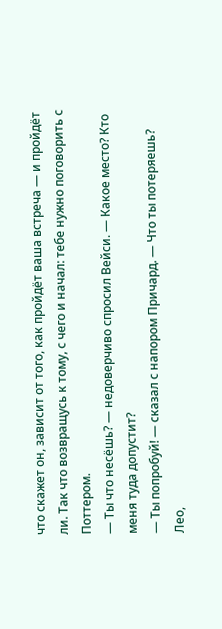что скажет он, зависит от того, как пройдёт ваша встреча — и пройдёт ли. Так что возвращусь к тому, с чего и начал: тебе нужно поговорить с Поттером.
— Ты что несёшь? — недоверчиво спросил Вейси. — Какое место? Кто меня туда допустит?
— Ты попробуй! — сказал с напором Причард. — Что ты потеряешь? Лео,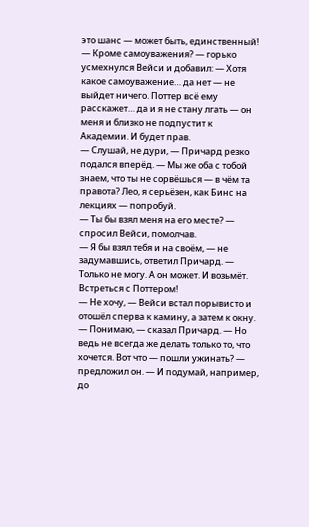это шанс — может быть, единственный!
— Кроме самоуважения? — горько усмехнулся Вейси и добавил: — Хотя какое самоуважение… да нет — не выйдет ничего. Поттер всё ему расскажет… да и я не стану лгать — он меня и близко не подпустит к Академии. И будет прав.
— Слушай, не дури, — Причард резко подался вперёд. — Мы же оба с тобой знаем, что ты не сорвёшься — в чём та правота? Лео, я серьёзен, как Бинс на лекциях — попробуй.
— Ты бы взял меня на его месте? — спросил Вейси, помолчав.
— Я бы взял тебя и на своём, — не задумавшись, ответил Причард. — Только не могу. А он может. И возьмёт. Встреться с Поттером!
— Не хочу, — Вейси встал порывисто и отошёл сперва к камину, а затем к окну.
— Понимаю, — сказал Причард. — Но ведь не всегда же делать только то, что хочется. Вот что — пошли ужинать? — предложил он. — И подумай, например, до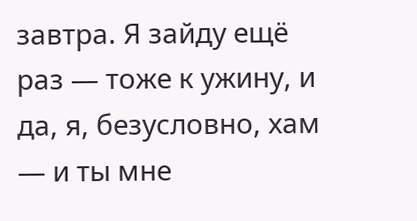завтра. Я зайду ещё раз — тоже к ужину, и да, я, безусловно, хам — и ты мне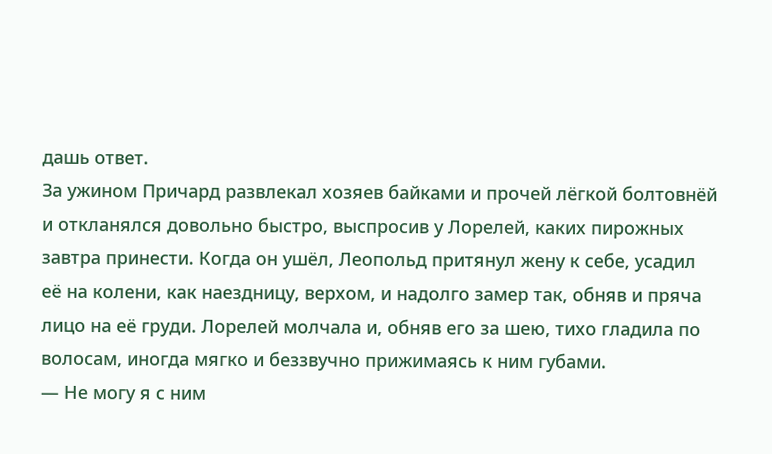дашь ответ.
За ужином Причард развлекал хозяев байками и прочей лёгкой болтовнёй и откланялся довольно быстро, выспросив у Лорелей, каких пирожных завтра принести. Когда он ушёл, Леопольд притянул жену к себе, усадил её на колени, как наездницу, верхом, и надолго замер так, обняв и пряча лицо на её груди. Лорелей молчала и, обняв его за шею, тихо гладила по волосам, иногда мягко и беззвучно прижимаясь к ним губами.
— Не могу я с ним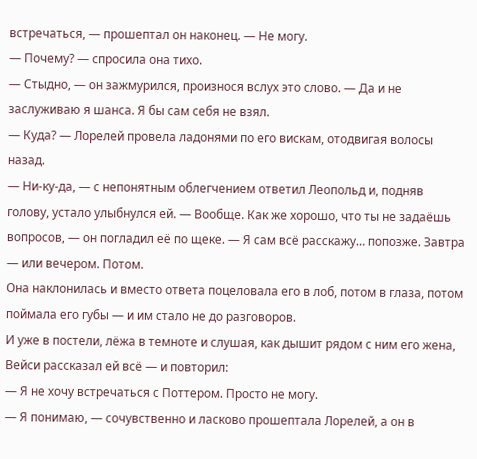встречаться, — прошептал он наконец. — Не могу.
— Почему? — спросила она тихо.
— Стыдно, — он зажмурился, произнося вслух это слово. — Да и не заслуживаю я шанса. Я бы сам себя не взял.
— Куда? — Лорелей провела ладонями по его вискам, отодвигая волосы назад.
— Ни-ку-да, — с непонятным облегчением ответил Леопольд и, подняв голову, устало улыбнулся ей. — Вообще. Как же хорошо, что ты не задаёшь вопросов, — он погладил её по щеке. — Я сам всё расскажу… попозже. Завтра — или вечером. Потом.
Она наклонилась и вместо ответа поцеловала его в лоб, потом в глаза, потом поймала его губы — и им стало не до разговоров.
И уже в постели, лёжа в темноте и слушая, как дышит рядом с ним его жена, Вейси рассказал ей всё — и повторил:
— Я не хочу встречаться с Поттером. Просто не могу.
— Я понимаю, — сочувственно и ласково прошептала Лорелей, а он в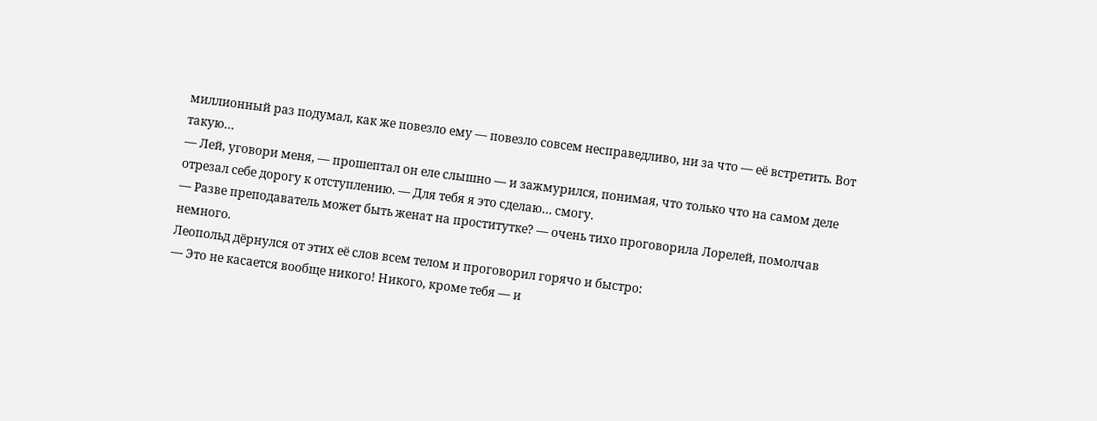миллионный раз подумал, как же повезло ему — повезло совсем несправедливо, ни за что — её встретить. Вот такую…
— Лей, уговори меня, — прошептал он еле слышно — и зажмурился, понимая, что только что на самом деле отрезал себе дорогу к отступлению. — Для тебя я это сделаю… смогу.
— Разве преподаватель может быть женат на проститутке? — очень тихо проговорила Лорелей, помолчав немного.
Леопольд дёрнулся от этих её слов всем телом и проговорил горячо и быстро:
— Это не касается вообще никого! Никого, кроме тебя — и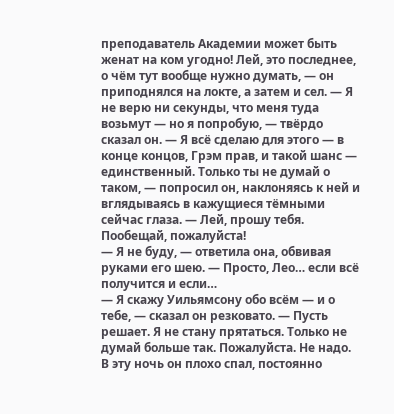преподаватель Академии может быть женат на ком угодно! Лей, это последнее, о чём тут вообще нужно думать, — он приподнялся на локте, а затем и сел. — Я не верю ни секунды, что меня туда возьмут — но я попробую, — твёрдо сказал он. — Я всё сделаю для этого — в конце концов, Грэм прав, и такой шанс — единственный. Только ты не думай о таком, — попросил он, наклоняясь к ней и вглядываясь в кажущиеся тёмными сейчас глаза. — Лей, прошу тебя. Пообещай, пожалуйста!
— Я не буду, — ответила она, обвивая руками его шею. — Просто, Лео… если всё получится и если…
— Я скажу Уильямсону обо всём — и о тебе, — сказал он резковато. — Пусть решает. Я не стану прятаться. Только не думай больше так. Пожалуйста. Не надо.
В эту ночь он плохо спал, постоянно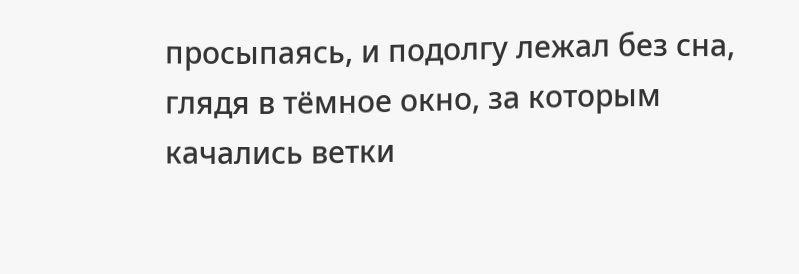просыпаясь, и подолгу лежал без сна, глядя в тёмное окно, за которым качались ветки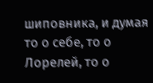шиповника, и думая то о себе, то о Лорелей, то о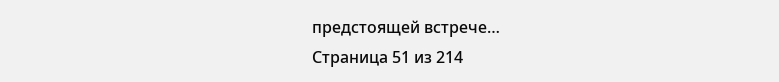предстоящей встрече…
Страница 51 из 214